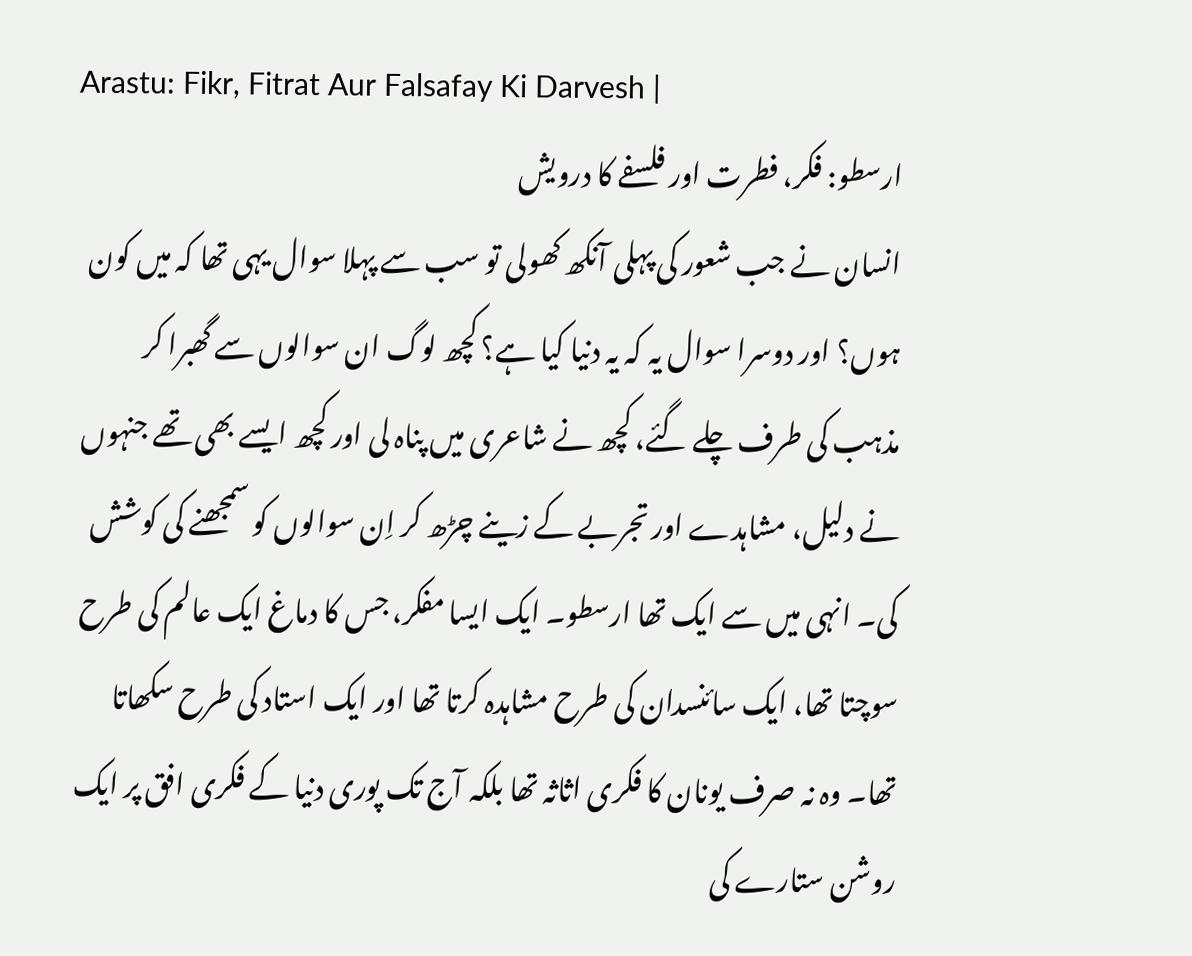Arastu: Fikr, Fitrat Aur Falsafay Ki Darvesh |
ارسطو: فکر، فطرت اور فلسفے کا درویش
انسان نے جب شعور کی پہلی آنکھ کھولی تو سب سے پہلا سوال یہی تھا کہ میں کون ہوں؟ اور دوسرا سوال یہ کہ یہ دنیا کیا ہے؟ کچھ لوگ ان سوالوں سے گھبرا کر مذہب کی طرف چلے گئے، کچھ نے شاعری میں پناہ لی اور کچھ ایسے بھی تھے جنہوں نے دلیل، مشاہدے اور تجربے کے زینے چڑھ کر اِن سوالوں کو سمجھنے کی کوشش کی۔ انہی میں سے ایک تھا ارسطو۔ ایک ایسا مفکر، جس کا دماغ ایک عالم کی طرح سوچتا تھا، ایک سائنسدان کی طرح مشاہدہ کرتا تھا اور ایک استاد کی طرح سکھاتا تھا۔ وہ نہ صرف یونان کا فکری اثاثہ تھا بلکہ آج تک پوری دنیا کے فکری افق پر ایک روشن ستارے کی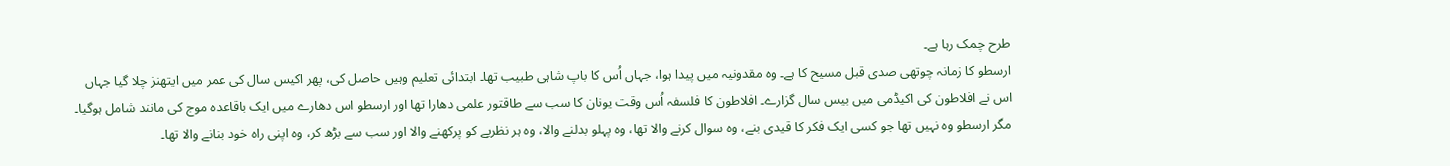طرح چمک رہا ہے۔
ارسطو کا زمانہ چوتھی صدی قبل مسیح کا ہے۔ وہ مقدونیہ میں پیدا ہوا، جہاں اُس کا باپ شاہی طبیب تھا۔ ابتدائی تعلیم وہیں حاصل کی، پھر اکیس سال کی عمر میں ایتھنز چلا گیا جہاں اس نے افلاطون کی اکیڈمی میں بیس سال گزارے۔ افلاطون کا فلسفہ اُس وقت یونان کا سب سے طاقتور علمی دھارا تھا اور ارسطو اس دھارے میں ایک باقاعدہ موج کی مانند شامل ہوگیا۔ مگر ارسطو وہ نہیں تھا جو کسی ایک فکر کا قیدی بنے، وہ سوال کرنے والا تھا، وہ پہلو بدلنے والا، وہ ہر نظریے کو پرکھنے والا اور سب سے بڑھ کر، وہ اپنی راہ خود بنانے والا تھا۔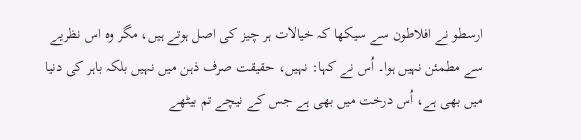ارسطو نے افلاطون سے سیکھا کہ خیالات ہر چیز کی اصل ہوتے ہیں، مگر وہ اس نظریے سے مطمئن نہیں ہوا۔ اُس نے کہا: نہیں، حقیقت صرف ذہن میں نہیں بلکہ باہر کی دنیا میں بھی ہے، اُس درخت میں بھی ہے جس کے نیچے تم بیٹھے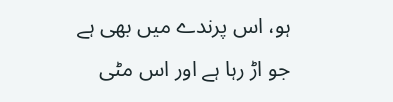ہو، اس پرندے میں بھی ہے جو اڑ رہا ہے اور اس مٹی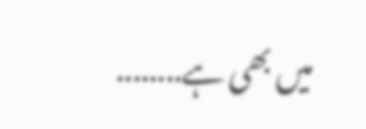میں بھی ہے........